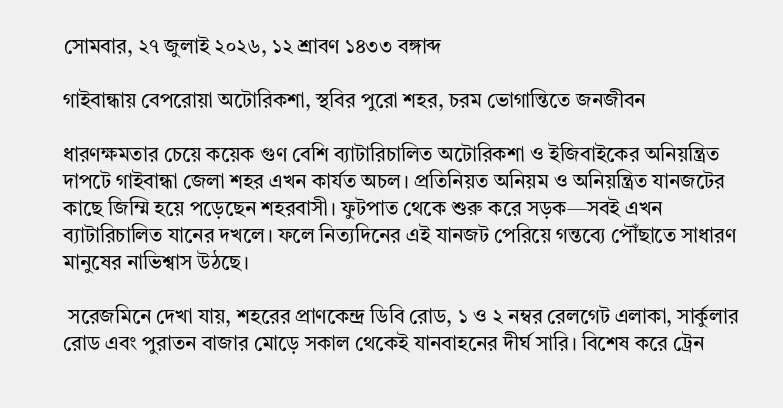সোমবার, ২৭ জুলাই ২০২৬, ১২ শ্রাবণ ১৪৩৩ বঙ্গাব্দ

গাইবান্ধায় বেপরোয়া অটোরিকশা, স্থবির পুরো শহর, চরম ভোগান্তিতে জনজীবন

ধারণক্ষমতার চেয়ে কয়েক গুণ বেশি ব্যাটারিচালিত অটোরিকশা ও ইজিবাইকের অনিয়ন্ত্রিত দাপটে গাইবান্ধা জেলা শহর এখন কার্যত অচল। প্রতিনিয়ত অনিয়ম ও অনিয়ন্ত্রিত যানজটের কাছে জিম্মি হয়ে পড়েছেন শহরবাসী। ফুটপাত থেকে শুরু করে সড়ক—সবই এখন ব্যাটারিচালিত যানের দখলে। ফলে নিত্যদিনের এই যানজট পেরিয়ে গন্তব্যে পৌঁছাতে সাধারণ মানুষের নাভিশ্বাস উঠছে।

 সরেজমিনে দেখা যায়, শহরের প্রাণকেন্দ্র ডিবি রোড, ১ ও ২ নম্বর রেলগেট এলাকা, সার্কুলার রোড এবং পুরাতন বাজার মোড়ে সকাল থেকেই যানবাহনের দীর্ঘ সারি। বিশেষ করে ট্রেন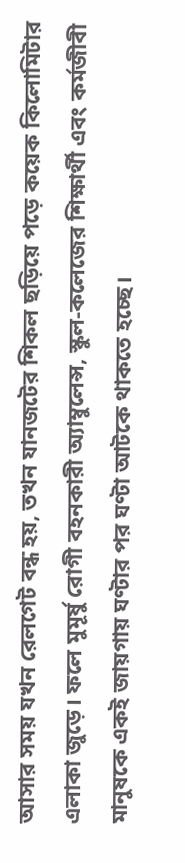আসার সময় যখন রেলগেট বন্ধ হয়, তখন যানজটের শিকল ছড়িয়ে পড়ে কয়েক কিলোমিটার এলাকা জুড়ে। ফলে মুমূর্ষু রোগী বহনকারী অ্যাম্বুলেন্স, স্কুল-কলেজের শিক্ষার্থী এবং কর্মজীবী মানুষকে একই জায়গায় ঘণ্টার পর ঘণ্টা আটকে থাকতে হচ্ছে।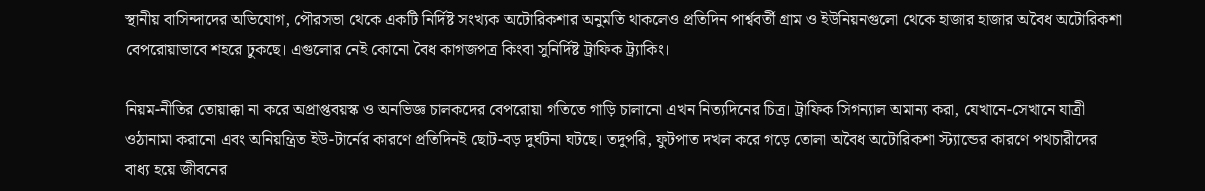স্থানীয় বাসিন্দাদের অভিযোগ, পৌরসভা থেকে একটি নির্দিষ্ট সংখ্যক অটোরিকশার অনুমতি থাকলেও প্রতিদিন পার্শ্ববর্তী গ্রাম ও ইউনিয়নগুলো থেকে হাজার হাজার অবৈধ অটোরিকশা বেপরোয়াভাবে শহরে ঢুকছে। এগুলোর নেই কোনো বৈধ কাগজপত্র কিংবা সুনির্দিষ্ট ট্রাফিক ট্র্যাকিং।

নিয়ম-নীতির তোয়াক্কা না করে অপ্রাপ্তবয়স্ক ও অনভিজ্ঞ চালকদের বেপরোয়া গতিতে গাড়ি চালানো এখন নিত্যদিনের চিত্র। ট্রাফিক সিগন্যাল অমান্য করা, যেখানে-সেখানে যাত্রী ওঠানামা করানো এবং অনিয়ন্ত্রিত ইউ-টার্নের কারণে প্রতিদিনই ছোট-বড় দুর্ঘটনা ঘটছে। তদুপরি, ফুটপাত দখল করে গড়ে তোলা অবৈধ অটোরিকশা স্ট্যান্ডের কারণে পথচারীদের বাধ্য হয়ে জীবনের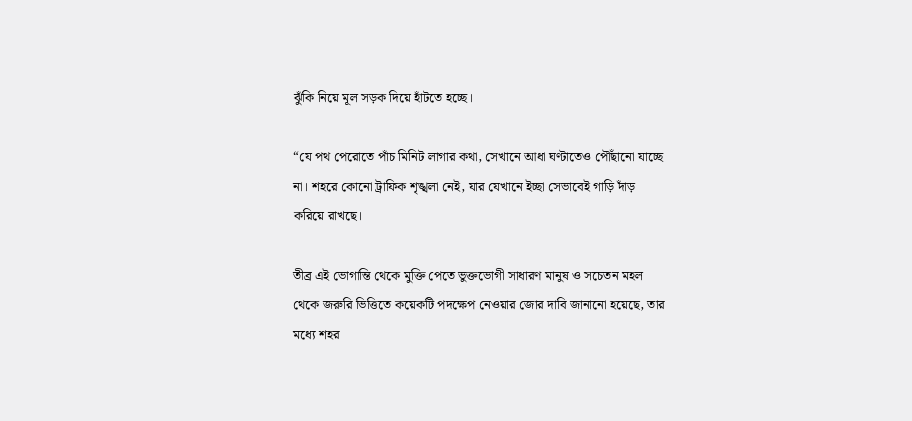ঝুঁকি নিয়ে মূল সড়ক দিয়ে হাঁটতে হচ্ছে।

“যে পথ পেরোতে পাঁচ মিনিট লাগার কথা, সেখানে আধা ঘণ্টাতেও পৌঁছানো যাচ্ছে না। শহরে কোনো ট্রাফিক শৃঙ্খলা নেই, যার যেখানে ইচ্ছা সেভাবেই গাড়ি দাঁড় করিয়ে রাখছে।

তীব্র এই ভোগান্তি থেকে মুক্তি পেতে ভুক্তভোগী সাধারণ মানুষ ও সচেতন মহল থেকে জরুরি ভিত্তিতে কয়েকটি পদক্ষেপ নেওয়ার জোর দাবি জানানো হয়েছে, তার মধ্যে শহর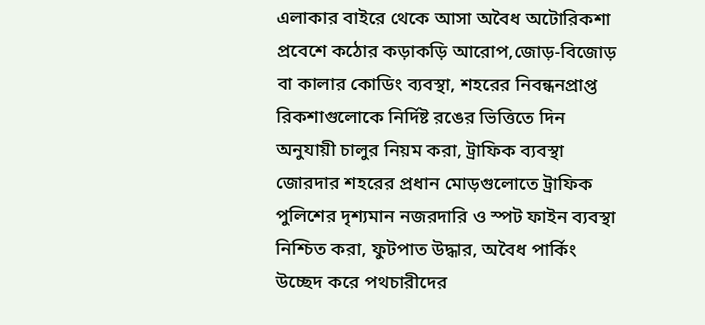এলাকার বাইরে থেকে আসা অবৈধ অটোরিকশা প্রবেশে কঠোর কড়াকড়ি আরোপ,জোড়-বিজোড় বা কালার কোডিং ব্যবস্থা, শহরের নিবন্ধনপ্রাপ্ত রিকশাগুলোকে নির্দিষ্ট রঙের ভিত্তিতে দিন অনুযায়ী চালুর নিয়ম করা, ট্রাফিক ব্যবস্থা জোরদার শহরের প্রধান মোড়গুলোতে ট্রাফিক পুলিশের দৃশ্যমান নজরদারি ও স্পট ফাইন ব্যবস্থা নিশ্চিত করা, ফুটপাত উদ্ধার, অবৈধ পার্কিং উচ্ছেদ করে পথচারীদের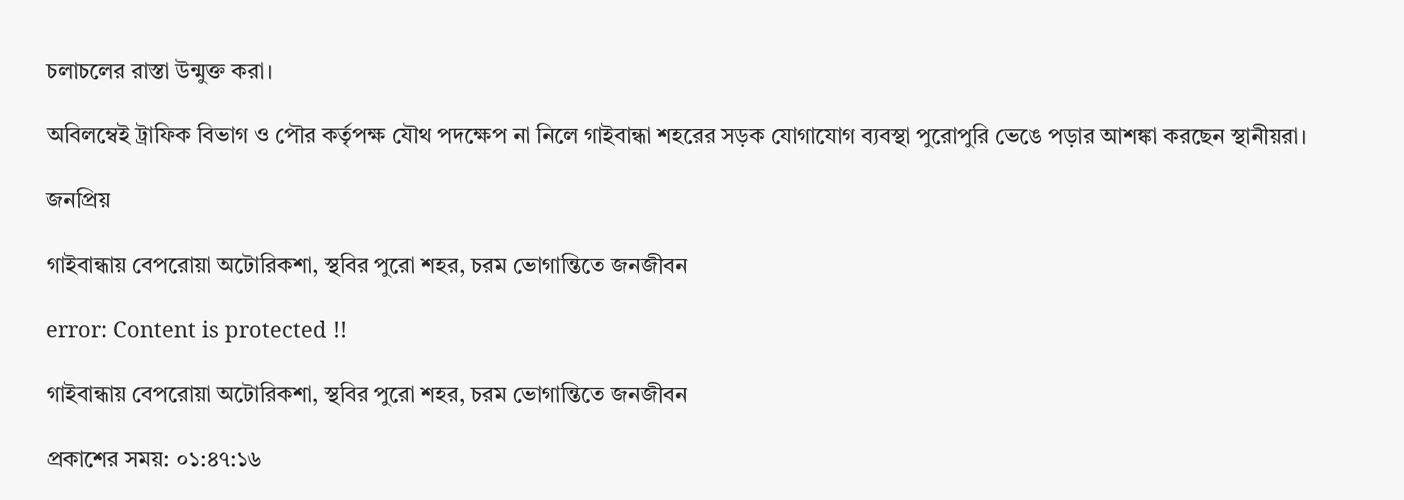চলাচলের রাস্তা উন্মুক্ত করা।

অবিলম্বেই ট্রাফিক বিভাগ ও পৌর কর্তৃপক্ষ যৌথ পদক্ষেপ না নিলে গাইবান্ধা শহরের সড়ক যোগাযোগ ব্যবস্থা পুরোপুরি ভেঙে পড়ার আশঙ্কা করছেন স্থানীয়রা।

জনপ্রিয়

গাইবান্ধায় বেপরোয়া অটোরিকশা, স্থবির পুরো শহর, চরম ভোগান্তিতে জনজীবন

error: Content is protected !!

গাইবান্ধায় বেপরোয়া অটোরিকশা, স্থবির পুরো শহর, চরম ভোগান্তিতে জনজীবন

প্রকাশের সময়: ০১:৪৭:১৬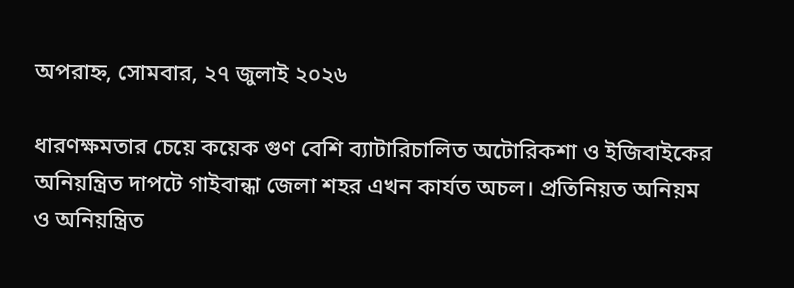অপরাহ্ন, সোমবার, ২৭ জুলাই ২০২৬

ধারণক্ষমতার চেয়ে কয়েক গুণ বেশি ব্যাটারিচালিত অটোরিকশা ও ইজিবাইকের অনিয়ন্ত্রিত দাপটে গাইবান্ধা জেলা শহর এখন কার্যত অচল। প্রতিনিয়ত অনিয়ম ও অনিয়ন্ত্রিত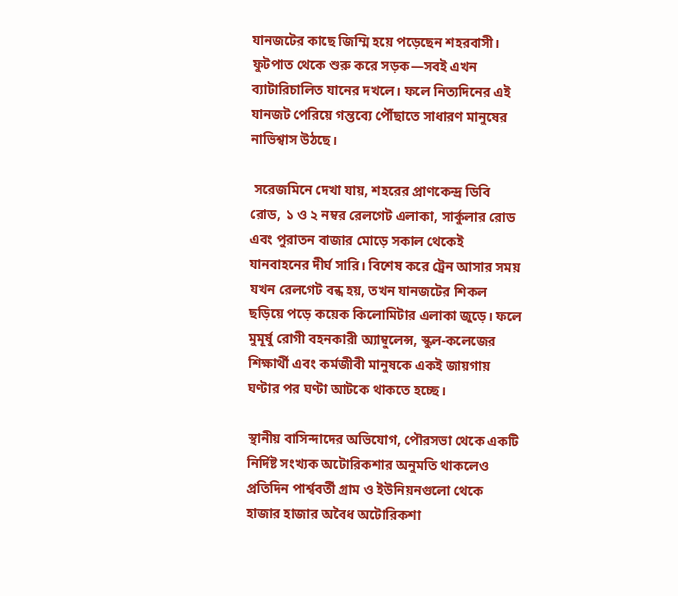যানজটের কাছে জিম্মি হয়ে পড়েছেন শহরবাসী। ফুটপাত থেকে শুরু করে সড়ক—সবই এখন ব্যাটারিচালিত যানের দখলে। ফলে নিত্যদিনের এই যানজট পেরিয়ে গন্তব্যে পৌঁছাতে সাধারণ মানুষের নাভিশ্বাস উঠছে।

 সরেজমিনে দেখা যায়, শহরের প্রাণকেন্দ্র ডিবি রোড, ১ ও ২ নম্বর রেলগেট এলাকা, সার্কুলার রোড এবং পুরাতন বাজার মোড়ে সকাল থেকেই যানবাহনের দীর্ঘ সারি। বিশেষ করে ট্রেন আসার সময় যখন রেলগেট বন্ধ হয়, তখন যানজটের শিকল ছড়িয়ে পড়ে কয়েক কিলোমিটার এলাকা জুড়ে। ফলে মুমূর্ষু রোগী বহনকারী অ্যাম্বুলেন্স, স্কুল-কলেজের শিক্ষার্থী এবং কর্মজীবী মানুষকে একই জায়গায় ঘণ্টার পর ঘণ্টা আটকে থাকতে হচ্ছে।

স্থানীয় বাসিন্দাদের অভিযোগ, পৌরসভা থেকে একটি নির্দিষ্ট সংখ্যক অটোরিকশার অনুমতি থাকলেও প্রতিদিন পার্শ্ববর্তী গ্রাম ও ইউনিয়নগুলো থেকে হাজার হাজার অবৈধ অটোরিকশা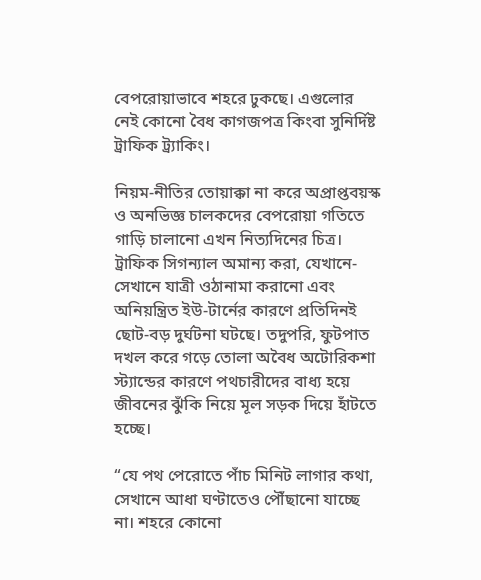বেপরোয়াভাবে শহরে ঢুকছে। এগুলোর নেই কোনো বৈধ কাগজপত্র কিংবা সুনির্দিষ্ট ট্রাফিক ট্র্যাকিং।

নিয়ম-নীতির তোয়াক্কা না করে অপ্রাপ্তবয়স্ক ও অনভিজ্ঞ চালকদের বেপরোয়া গতিতে গাড়ি চালানো এখন নিত্যদিনের চিত্র। ট্রাফিক সিগন্যাল অমান্য করা, যেখানে-সেখানে যাত্রী ওঠানামা করানো এবং অনিয়ন্ত্রিত ইউ-টার্নের কারণে প্রতিদিনই ছোট-বড় দুর্ঘটনা ঘটছে। তদুপরি, ফুটপাত দখল করে গড়ে তোলা অবৈধ অটোরিকশা স্ট্যান্ডের কারণে পথচারীদের বাধ্য হয়ে জীবনের ঝুঁকি নিয়ে মূল সড়ক দিয়ে হাঁটতে হচ্ছে।

“যে পথ পেরোতে পাঁচ মিনিট লাগার কথা, সেখানে আধা ঘণ্টাতেও পৌঁছানো যাচ্ছে না। শহরে কোনো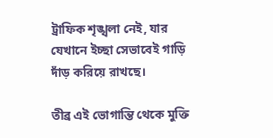ট্রাফিক শৃঙ্খলা নেই, যার যেখানে ইচ্ছা সেভাবেই গাড়ি দাঁড় করিয়ে রাখছে।

তীব্র এই ভোগান্তি থেকে মুক্তি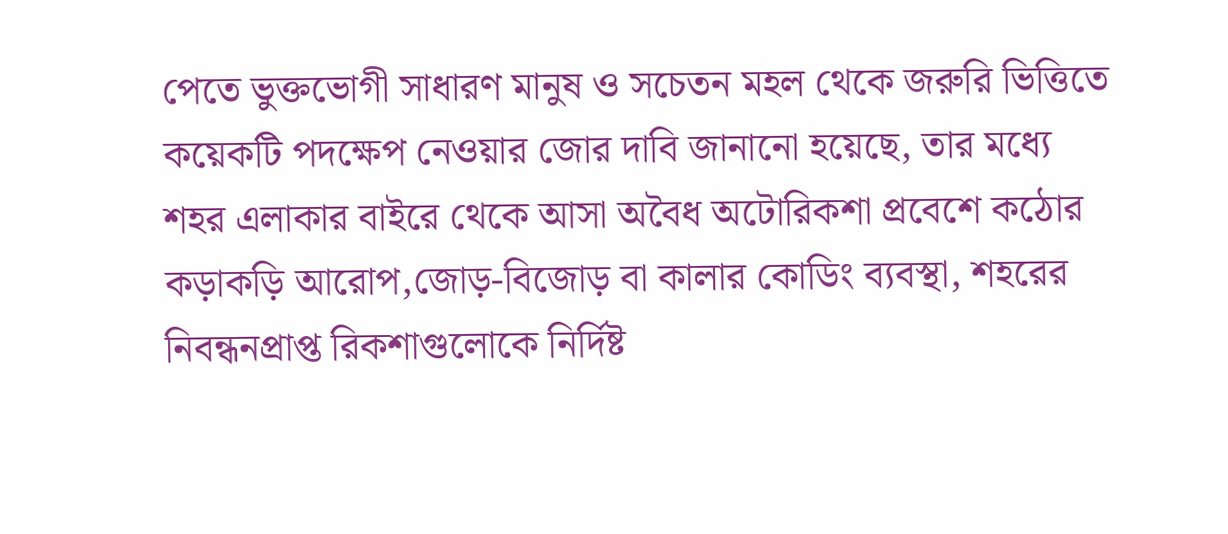পেতে ভুক্তভোগী সাধারণ মানুষ ও সচেতন মহল থেকে জরুরি ভিত্তিতে কয়েকটি পদক্ষেপ নেওয়ার জোর দাবি জানানো হয়েছে, তার মধ্যে শহর এলাকার বাইরে থেকে আসা অবৈধ অটোরিকশা প্রবেশে কঠোর কড়াকড়ি আরোপ,জোড়-বিজোড় বা কালার কোডিং ব্যবস্থা, শহরের নিবন্ধনপ্রাপ্ত রিকশাগুলোকে নির্দিষ্ট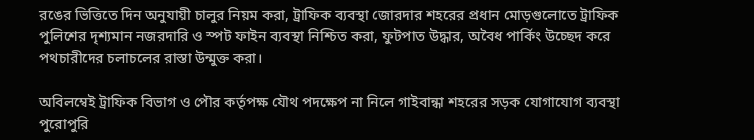রঙের ভিত্তিতে দিন অনুযায়ী চালুর নিয়ম করা, ট্রাফিক ব্যবস্থা জোরদার শহরের প্রধান মোড়গুলোতে ট্রাফিক পুলিশের দৃশ্যমান নজরদারি ও স্পট ফাইন ব্যবস্থা নিশ্চিত করা, ফুটপাত উদ্ধার, অবৈধ পার্কিং উচ্ছেদ করে পথচারীদের চলাচলের রাস্তা উন্মুক্ত করা।

অবিলম্বেই ট্রাফিক বিভাগ ও পৌর কর্তৃপক্ষ যৌথ পদক্ষেপ না নিলে গাইবান্ধা শহরের সড়ক যোগাযোগ ব্যবস্থা পুরোপুরি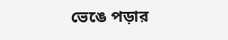ভেঙে পড়ার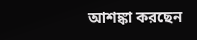আশঙ্কা করছেন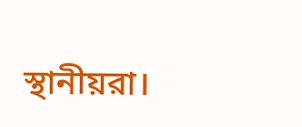স্থানীয়রা।